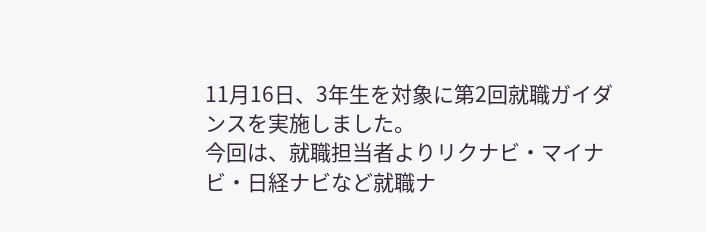11月16日、3年生を対象に第2回就職ガイダンスを実施しました。
今回は、就職担当者よりリクナビ・マイナビ・日経ナビなど就職ナ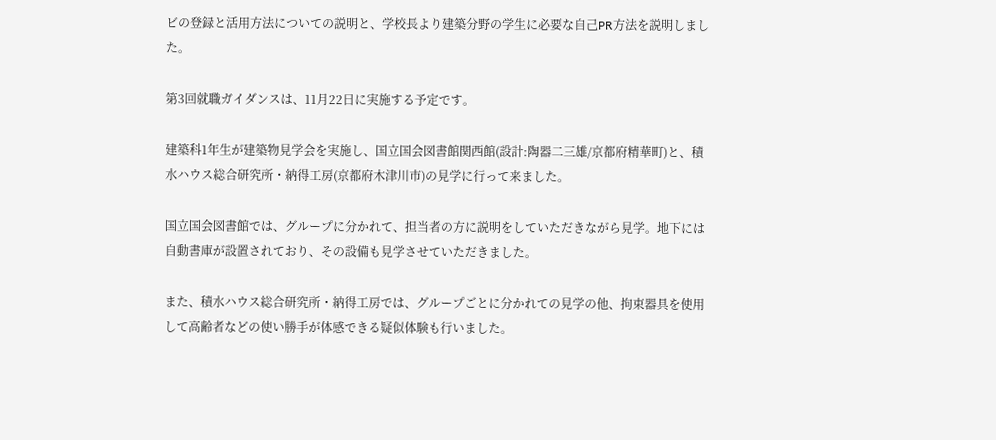ビの登録と活用方法についての説明と、学校長より建築分野の学生に必要な自己PR方法を説明しました。

第3回就職ガイダンスは、11月22日に実施する予定です。

建築科1年生が建築物見学会を実施し、国立国会図書館関西館(設計:陶器二三雄/京都府精華町)と、積水ハウス総合研究所・納得工房(京都府木津川市)の見学に行って来ました。

国立国会図書館では、グループに分かれて、担当者の方に説明をしていただきながら見学。地下には自動書庫が設置されており、その設備も見学させていただきました。

また、積水ハウス総合研究所・納得工房では、グループごとに分かれての見学の他、拘束器具を使用して高齢者などの使い勝手が体感できる疑似体験も行いました。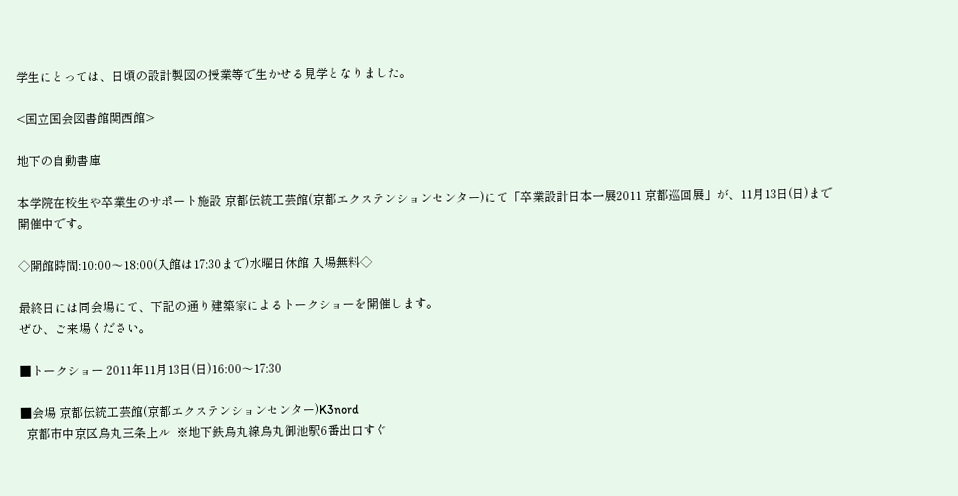学生にとっては、日頃の設計製図の授業等で生かせる見学となりました。

<国立国会図書館関西館>

地下の自動書庫

本学院在校生や卒業生のサポート施設 京都伝統工芸館(京都エクステンションセンター)にて「卒業設計日本一展2011 京都巡回展」が、11月13日(日)まで開催中です。

◇開館時間:10:00〜18:00(入館は17:30まで)水曜日休館 入場無料◇

最終日には同会場にて、下記の通り建築家によるトークショーを開催します。
ぜひ、ご来場ください。

■トークショー 2011年11月13日(日)16:00〜17:30

■会場 京都伝統工芸館(京都エクステンションセンター)K3nord
  京都市中京区烏丸三条上ル  ※地下鉄烏丸線烏丸御池駅6番出口すぐ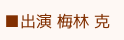■出演 梅林 克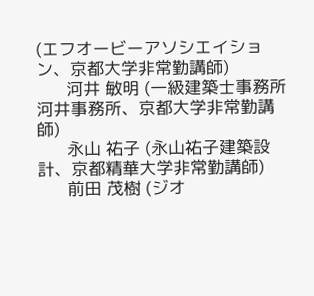(エフオービーアソシエイション、京都大学非常勤講師)
      河井 敏明 (一級建築士事務所河井事務所、京都大学非常勤講師)
      永山 祐子 (永山祐子建築設計、京都精華大学非常勤講師)
      前田 茂樹 (ジオ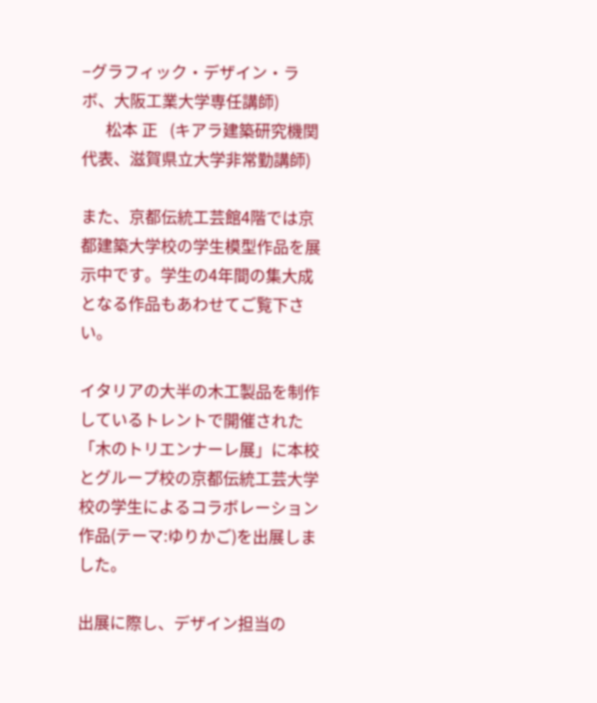−グラフィック・デザイン・ラボ、大阪工業大学専任講師)
      松本 正   (キアラ建築研究機関代表、滋賀県立大学非常勤講師)

また、京都伝統工芸館4階では京都建築大学校の学生模型作品を展示中です。学生の4年間の集大成となる作品もあわせてご覧下さい。

イタリアの大半の木工製品を制作しているトレントで開催された「木のトリエンナーレ展」に本校とグループ校の京都伝統工芸大学校の学生によるコラボレーション作品(テーマ:ゆりかご)を出展しました。

出展に際し、デザイン担当の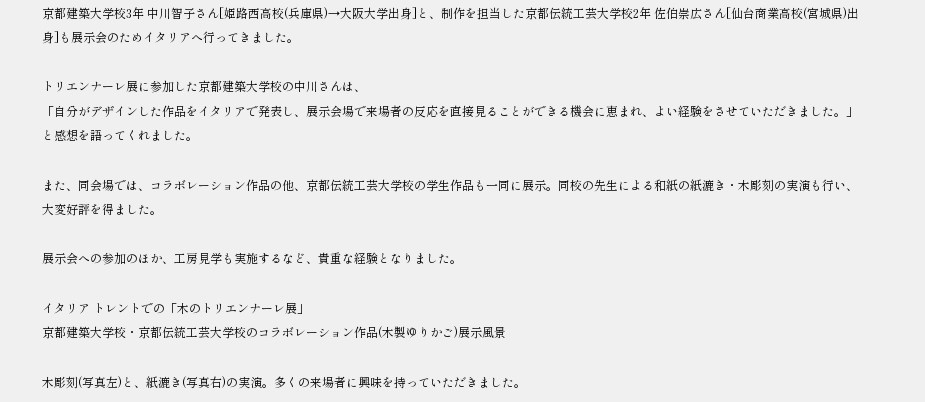京都建築大学校3年 中川智子さん[姫路西高校(兵庫県)→大阪大学出身]と、制作を担当した京都伝統工芸大学校2年 佐伯崇広さん[仙台商業高校(宮城県)出身]も展示会のためイタリアへ行ってきました。

トリエンナーレ展に参加した京都建築大学校の中川さんは、
「自分がデザインした作品をイタリアで発表し、展示会場で来場者の反応を直接見ることができる機会に恵まれ、よい経験をさせていただきました。」
と感想を語ってくれました。

また、同会場では、コラボレーション作品の他、京都伝統工芸大学校の学生作品も一同に展示。同校の先生による和紙の紙漉き・木彫刻の実演も行い、大変好評を得ました。

展示会への参加のほか、工房見学も実施するなど、貴重な経験となりました。

イタリア トレントでの「木のトリエンナーレ展」
京都建築大学校・京都伝統工芸大学校のコラボレーション作品(木製ゆりかご)展示風景

木彫刻(写真左)と、紙漉き(写真右)の実演。多くの来場者に興味を持っていただきました。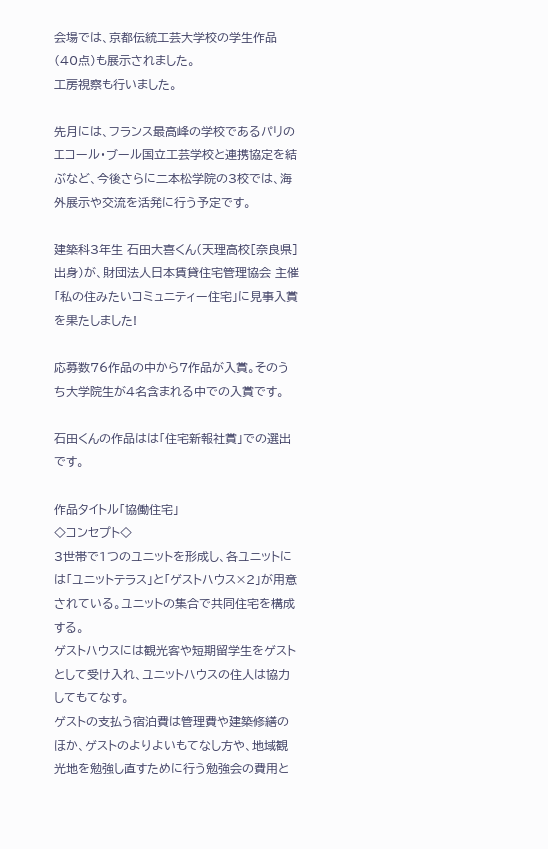会場では、京都伝統工芸大学校の学生作品(40点)も展示されました。
工房視察も行いました。

先月には、フランス最高峰の学校であるパリのエコール・ブール国立工芸学校と連携協定を結ぶなど、今後さらに二本松学院の3校では、海外展示や交流を活発に行う予定です。

建築科3年生 石田大喜くん(天理高校[奈良県]出身)が、財団法人日本賃貸住宅管理協会 主催「私の住みたいコミュニティー住宅」に見事入賞を果たしました!

応募数76作品の中から7作品が入賞。そのうち大学院生が4名含まれる中での入賞です。

石田くんの作品はは「住宅新報社賞」での選出です。

作品タイトル「協働住宅」
◇コンセプト◇
3世帯で1つのユニットを形成し、各ユニットには「ユニットテラス」と「ゲストハウス×2」が用意されている。ユニットの集合で共同住宅を構成する。
ゲストハウスには観光客や短期留学生をゲストとして受け入れ、ユニットハウスの住人は協力してもてなす。
ゲストの支払う宿泊費は管理費や建築修繕のほか、ゲストのよりよいもてなし方や、地域観光地を勉強し直すために行う勉強会の費用と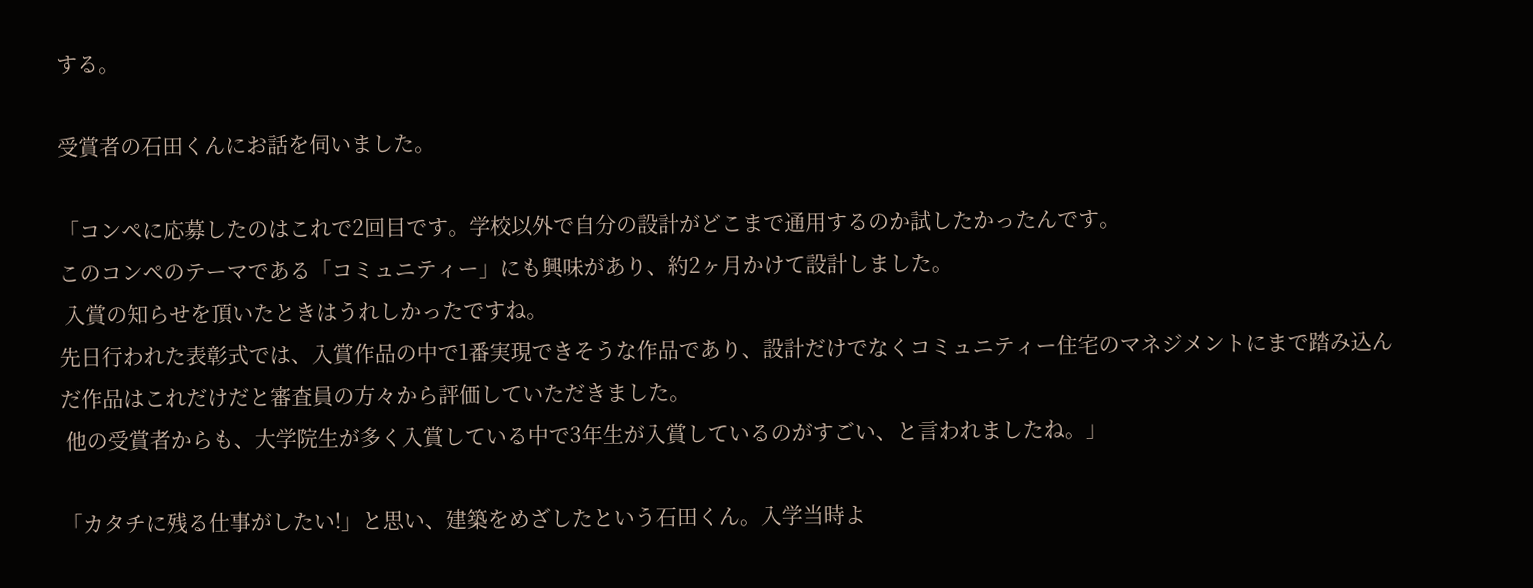する。

受賞者の石田くんにお話を伺いました。

「コンペに応募したのはこれで2回目です。学校以外で自分の設計がどこまで通用するのか試したかったんです。
このコンペのテーマである「コミュニティー」にも興味があり、約2ヶ月かけて設計しました。
 入賞の知らせを頂いたときはうれしかったですね。
先日行われた表彰式では、入賞作品の中で1番実現できそうな作品であり、設計だけでなくコミュニティー住宅のマネジメントにまで踏み込んだ作品はこれだけだと審査員の方々から評価していただきました。
 他の受賞者からも、大学院生が多く入賞している中で3年生が入賞しているのがすごい、と言われましたね。」

「カタチに残る仕事がしたい!」と思い、建築をめざしたという石田くん。入学当時よ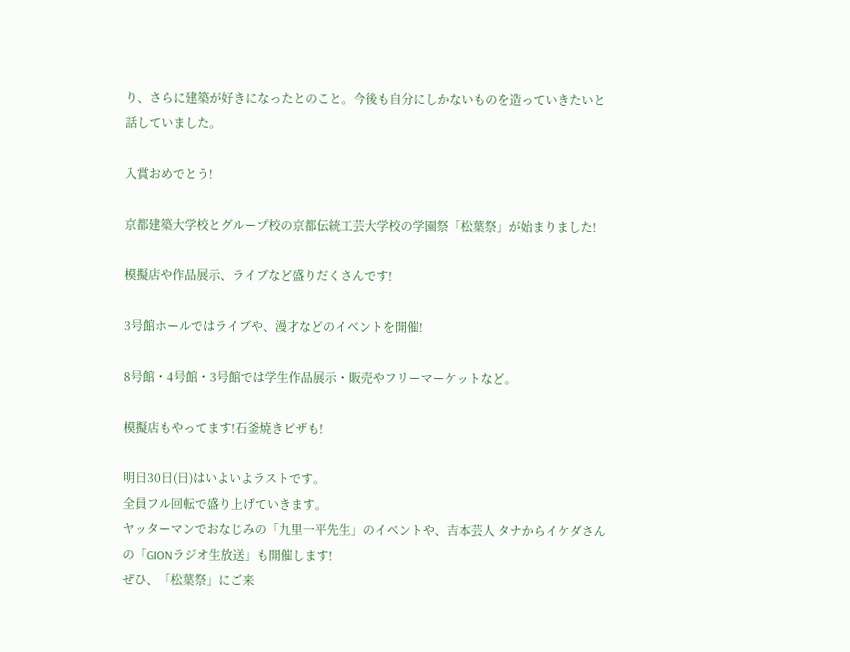り、さらに建築が好きになったとのこと。今後も自分にしかないものを造っていきたいと話していました。

入賞おめでとう!

京都建築大学校とグループ校の京都伝統工芸大学校の学園祭「松葉祭」が始まりました!

模擬店や作品展示、ライブなど盛りだくさんです!

3号館ホールではライブや、漫才などのイベントを開催!

8号館・4号館・3号館では学生作品展示・販売やフリーマーケットなど。

模擬店もやってます!石釜焼きピザも!

明日30日(日)はいよいよラストです。
全員フル回転で盛り上げていきます。
ヤッターマンでおなじみの「九里一平先生」のイベントや、吉本芸人 タナからイケダさんの「GIONラジオ生放送」も開催します!
ぜひ、「松葉祭」にご来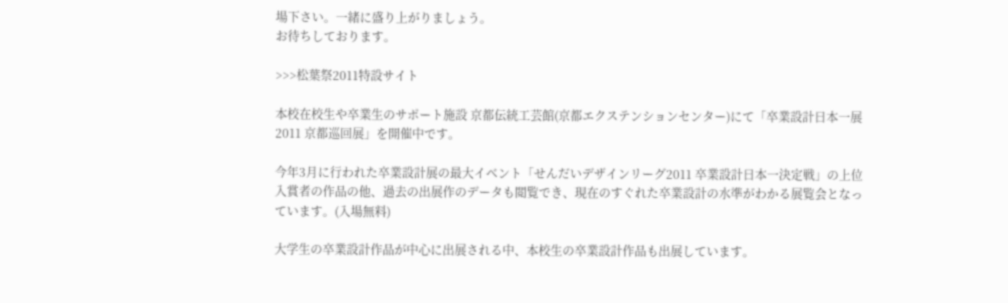場下さい。一緒に盛り上がりましょう。
お待ちしております。

>>>松葉祭2011特設サイト

本校在校生や卒業生のサポート施設 京都伝統工芸館(京都エクステンションセンター)にて「卒業設計日本一展2011 京都巡回展」を開催中です。

今年3月に行われた卒業設計展の最大イベント「せんだいデザインリーグ2011 卒業設計日本一決定戦」の上位入賞者の作品の他、過去の出展作のデータも閲覧でき、現在のすぐれた卒業設計の水準がわかる展覧会となっています。(入場無料)

大学生の卒業設計作品が中心に出展される中、本校生の卒業設計作品も出展しています。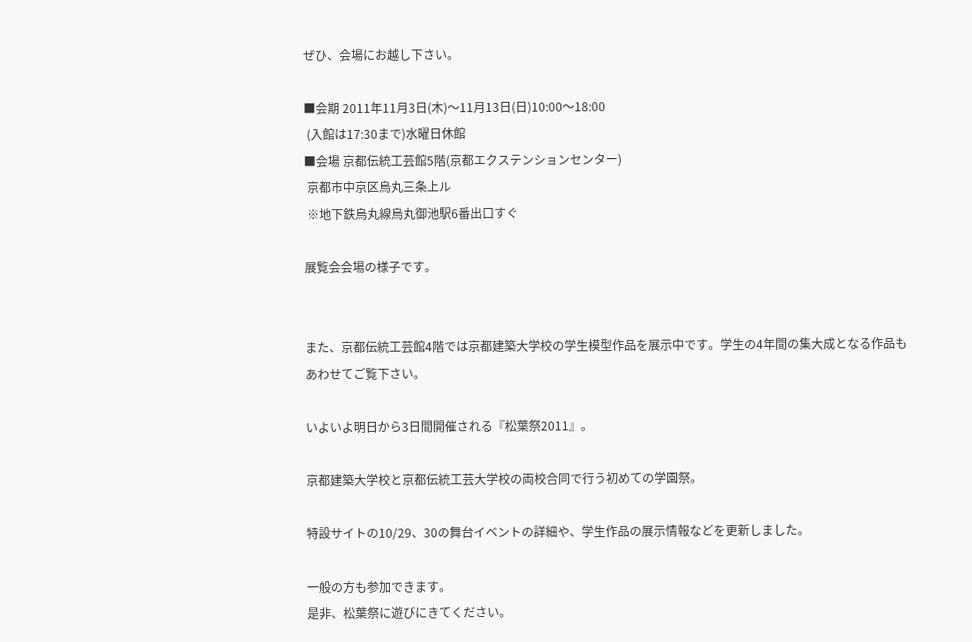ぜひ、会場にお越し下さい。

■会期 2011年11月3日(木)〜11月13日(日)10:00〜18:00
 (入館は17:30まで)水曜日休館
■会場 京都伝統工芸館5階(京都エクステンションセンター)
 京都市中京区烏丸三条上ル
 ※地下鉄烏丸線烏丸御池駅6番出口すぐ

展覧会会場の様子です。


また、京都伝統工芸館4階では京都建築大学校の学生模型作品を展示中です。学生の4年間の集大成となる作品もあわせてご覧下さい。

いよいよ明日から3日間開催される『松葉祭2011』。

京都建築大学校と京都伝統工芸大学校の両校合同で行う初めての学園祭。

特設サイトの10/29、30の舞台イベントの詳細や、学生作品の展示情報などを更新しました。

一般の方も参加できます。
是非、松葉祭に遊びにきてください。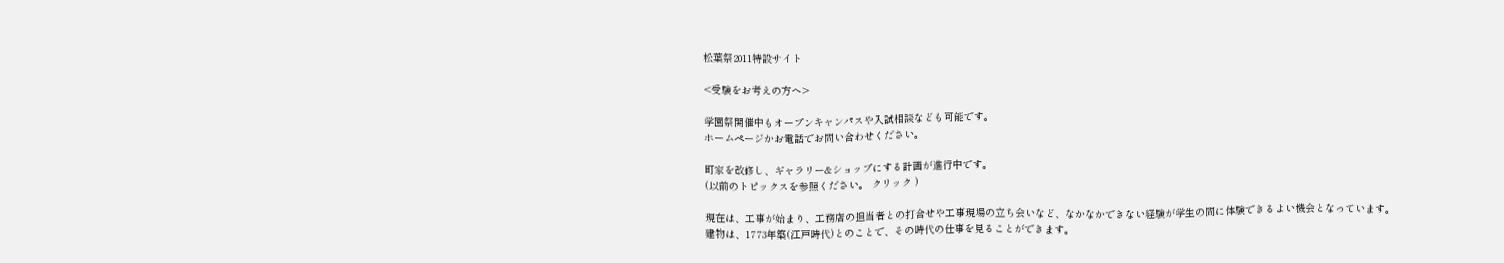松葉祭2011特設サイト

<受験をお考えの方へ>

学園祭開催中もオープンキャンパスや入試相談なども可能です。
ホームページかお電話でお問い合わせください。

町家を改修し、ギャラリー&ショップにする計画が進行中です。
(以前のトピックスを参照ください。 クリック )

現在は、工事が始まり、工務店の担当者との打合せや工事現場の立ち会いなど、なかなかできない経験が学生の間に体験できるよい機会となっています。
建物は、1773年築(江戸時代)とのことで、その時代の仕事を見ることができます。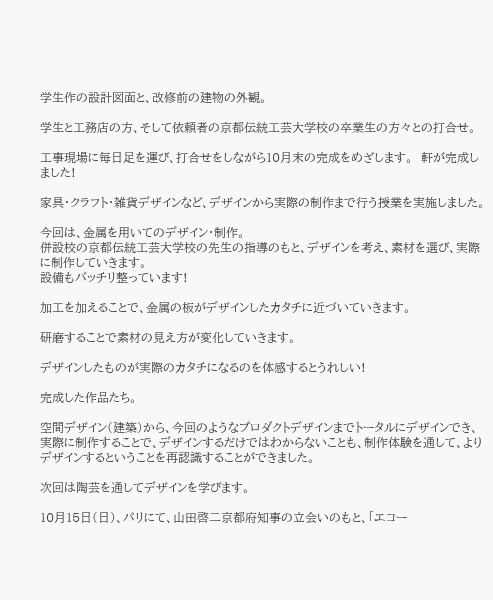学生作の設計図面と、改修前の建物の外観。

学生と工務店の方、そして依頼者の京都伝統工芸大学校の卒業生の方々との打合せ。

工事現場に毎日足を運び、打合せをしながら10月末の完成をめざします。  軒が完成しました!

家具・クラフト・雑貨デザインなど、デザインから実際の制作まで行う授業を実施しました。

今回は、金属を用いてのデザイン・制作。
併設校の京都伝統工芸大学校の先生の指導のもと、デザインを考え、素材を選び、実際に制作していきます。
設備もバッチリ整っています!

加工を加えることで、金属の板がデザインしたカタチに近づいていきます。

研磨することで素材の見え方が変化していきます。

デザインしたものが実際のカタチになるのを体感するとうれしい!

完成した作品たち。

空間デザイン(建築)から、今回のようなプロダクトデザインまでトータルにデザインでき、実際に制作することで、デザインするだけではわからないことも、制作体験を通して、よりデザインするということを再認識することができました。

次回は陶芸を通してデザインを学びます。

10月15日(日)、パリにて、山田啓二京都府知事の立会いのもと、「エコー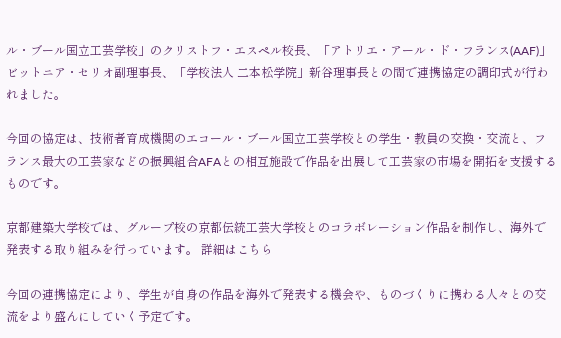ル・ブール国立工芸学校」のクリストフ・エスペル校長、「アトリエ・アール・ド・フランス(AAF)」ビットニア・セリオ副理事長、「学校法人 二本松学院」新谷理事長との間で連携協定の調印式が行われました。

今回の協定は、技術者育成機関のエコール・ブール国立工芸学校との学生・教員の交換・交流と、フランス最大の工芸家などの振興組合AFAとの相互施設で作品を出展して工芸家の市場を開拓を支援するものです。

京都建築大学校では、グループ校の京都伝統工芸大学校とのコラボレーション作品を制作し、海外で発表する取り組みを行っています。 詳細はこちら

今回の連携協定により、学生が自身の作品を海外で発表する機会や、ものづくりに携わる人々との交流をより盛んにしていく予定です。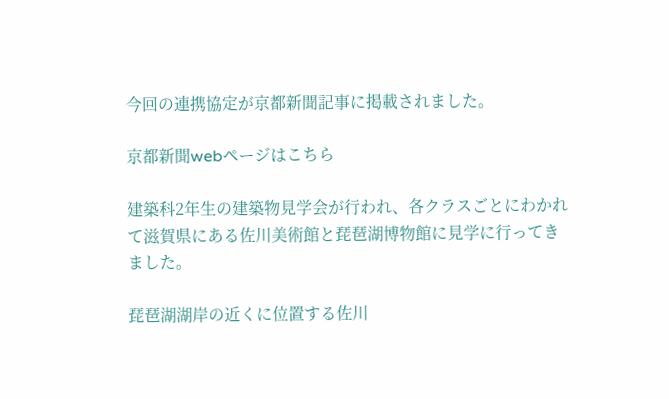今回の連携協定が京都新聞記事に掲載されました。

京都新聞webページはこちら

建築科2年生の建築物見学会が行われ、各クラスごとにわかれて滋賀県にある佐川美術館と琵琶湖博物館に見学に行ってきました。

琵琶湖湖岸の近くに位置する佐川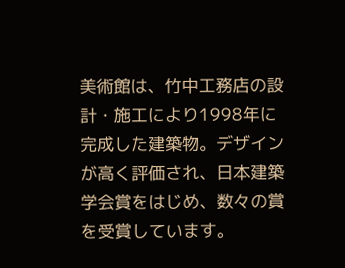美術館は、竹中工務店の設計・施工により1998年に完成した建築物。デザインが高く評価され、日本建築学会賞をはじめ、数々の賞を受賞しています。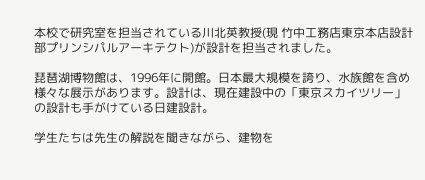本校で研究室を担当されている川北英教授(現 竹中工務店東京本店設計部プリンシパルアーキテクト)が設計を担当されました。

琵琶湖博物館は、1996年に開館。日本最大規模を誇り、水族館を含め様々な展示があります。設計は、現在建設中の「東京スカイツリー」の設計も手がけている日建設計。

学生たちは先生の解説を聞きながら、建物を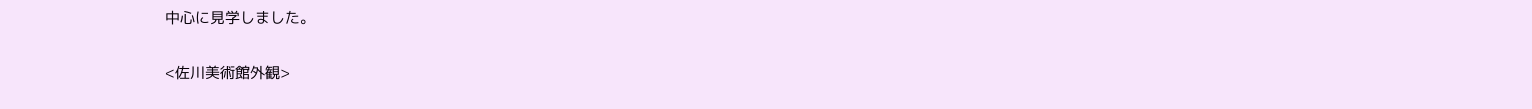中心に見学しました。

<佐川美術館外観>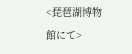<琵琶湖博物館にて>